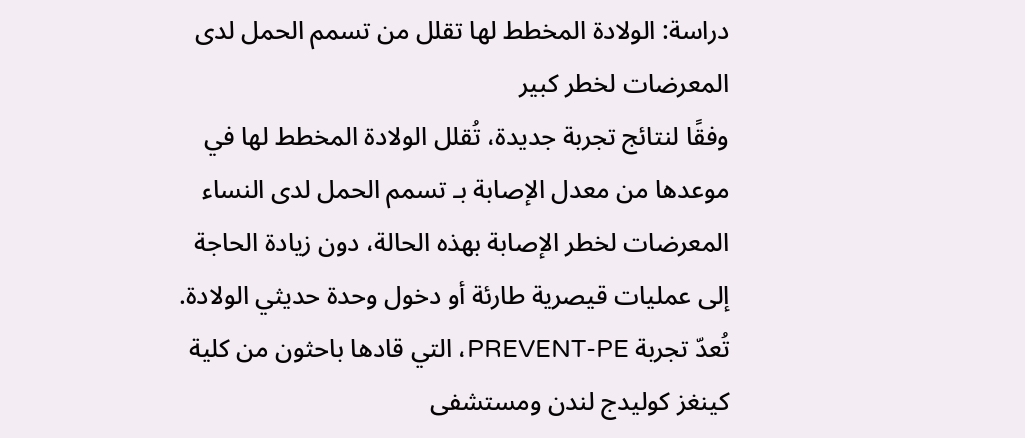دراسة: الولادة المخطط لها تقلل من تسمم الحمل لدى المعرضات لخطر كبير
وفقًا لنتائج تجربة جديدة، تُقلل الولادة المخطط لها في موعدها من معدل الإصابة بـ تسمم الحمل لدى النساء المعرضات لخطر الإصابة بهذه الحالة، دون زيادة الحاجة إلى عمليات قيصرية طارئة أو دخول وحدة حديثي الولادة.
تُعدّ تجربة PREVENT-PE، التي قادها باحثون من كلية كينغز كوليدج لندن ومستشفى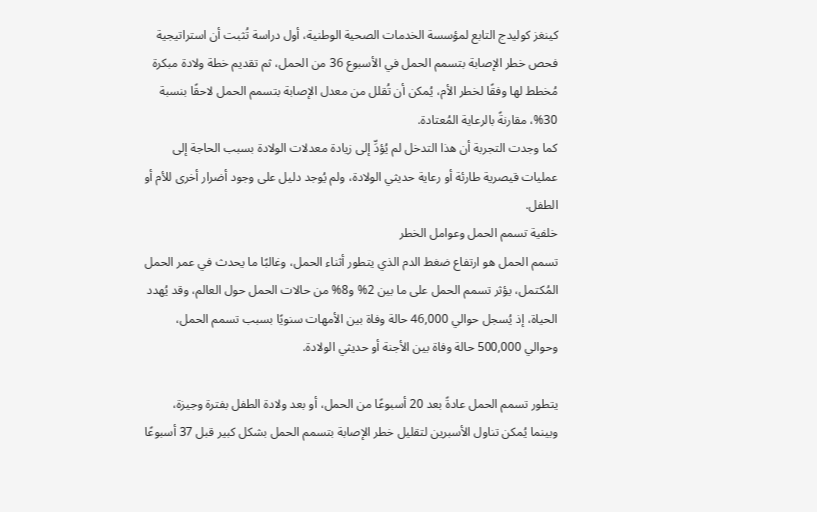كينغز كوليدج التابع لمؤسسة الخدمات الصحية الوطنية، أول دراسة تُثبت أن استراتيجية فحص خطر الإصابة بتسمم الحمل في الأسبوع 36 من الحمل، ثم تقديم خطة ولادة مبكرة مُخطط لها وفقًا لخطر الأم، يُمكن أن تُقلل من معدل الإصابة بتسمم الحمل لاحقًا بنسبة 30%، مقارنةً بالرعاية المُعتادة.
كما وجدت التجربة أن هذا التدخل لم يُؤدِّ إلى زيادة معدلات الولادة بسبب الحاجة إلى عمليات قيصرية طارئة أو رعاية حديثي الولادة، ولم يُوجد دليل على وجود أضرار أخرى للأم أو الطفل.
خلفية تسمم الحمل وعوامل الخطر
تسمم الحمل هو ارتفاع ضغط الدم الذي يتطور أثناء الحمل، وغالبًا ما يحدث في عمر الحمل المُكتمل، يؤثر تسمم الحمل على ما بين 2% و8% من حالات الحمل حول العالم، وقد يُهدد الحياة، إذ يُسجل حوالي 46,000 حالة وفاة بين الأمهات سنويًا بسبب تسمم الحمل، وحوالي 500,000 حالة وفاة بين الأجنة أو حديثي الولادة.

يتطور تسمم الحمل عادةً بعد 20 أسبوعًا من الحمل، أو بعد ولادة الطفل بفترة وجيزة، وبينما يُمكن تناول الأسبرين لتقليل خطر الإصابة بتسمم الحمل بشكل كبير قبل 37 أسبوعًا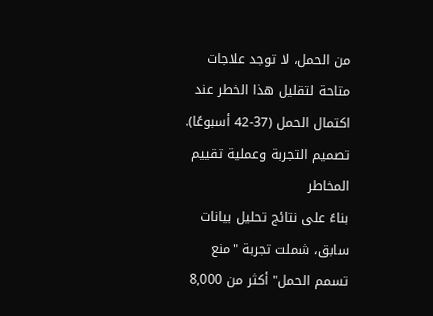من الحمل، لا توجد علاجات متاحة لتقليل هذا الخطر عند اكتمال الحمل (37-42 أسبوعًا).
تصميم التجربة وعملية تقييم المخاطر
بناءً على نتائج تحليل بيانات سابق، شملت تجربة "منع تسمم الحمل" أكثر من 8,000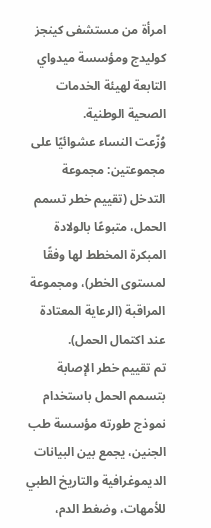امرأة من مستشفى كينجز كوليدج ومؤسسة ميدواي التابعة لهيئة الخدمات الصحية الوطنية.
وُزّعت النساء عشوائيًا على مجموعتين: مجموعة التدخل (تقييم خطر تسمم الحمل، متبوعًا بالولادة المبكرة المخطط لها وفقًا لمستوى الخطر)، ومجموعة المراقبة (الرعاية المعتادة عند اكتمال الحمل).
تم تقييم خطر الإصابة بتسمم الحمل باستخدام نموذج طورته مؤسسة طب الجنين، يجمع بين البيانات الديموغرافية والتاريخ الطبي للأمهات، وضغط الدم،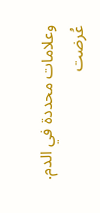وعلامات محددة في الدم.
عُرضت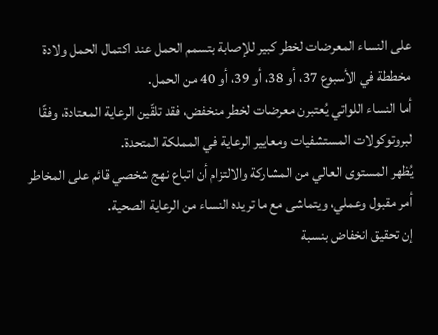على النساء المعرضات لخطر كبير للإصابة بتسمم الحمل عند اكتمال الحمل ولادة مخططة في الأسبوع 37، أو 38، أو 39، أو 40 من الحمل.
أما النساء اللواتي يُعتبرن معرضات لخطر منخفض، فقد تلقّين الرعاية المعتادة، وفقًا لبروتوكولات المستشفيات ومعايير الرعاية في المملكة المتحدة.
يُظهر المستوى العالي من المشاركة والالتزام أن اتباع نهج شخصي قائم على المخاطر أمر مقبول وعملي، ويتماشى مع ما تريده النساء من الرعاية الصحية.
إن تحقيق انخفاض بنسبة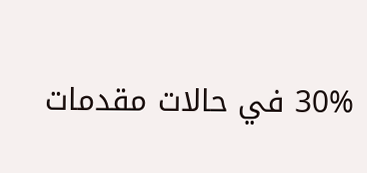30% في حالات مقدمات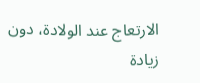الارتعاج عند الولادة، دون زيادة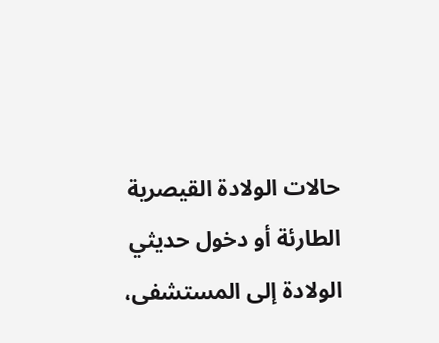حالات الولادة القيصرية الطارئة أو دخول حديثي الولادة إلى المستشفى،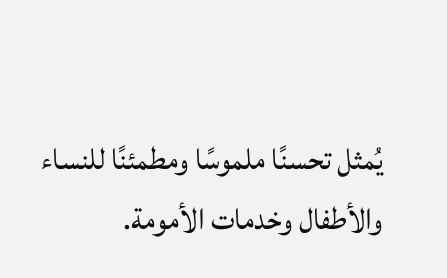يُمثل تحسنًا ملموسًا ومطمئنًا للنساء والأطفال وخدمات الأمومة.